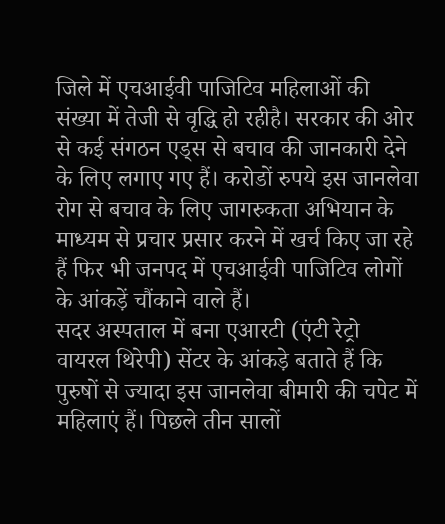जिले में एचआईवी पाजिटिव महिलाओं की संख्या में तेजी से वृद्धि हो रहीहै। सरकार की ओर से कई संगठन एड्स से बचाव की जानकारी देने के लिए लगाए गए हैं। करोडों रुपये इस जानलेवा रोग से बचाव के लिए जागरुकता अभियान के माध्यम से प्रचार प्रसार करने में खर्च किए जा रहे हैं फिर भी जनपद में एचआईवी पाजिटिव लोगों के आंकड़ें चौंकाने वाले हैं।
सदर अस्पताल में बना एआरटी (एंटी रेट्रो वायरल थिरेपी) सेंटर के आंकड़े बताते हैं कि पुरुषों से ज्यादा इस जानलेवा बीमारी की चपेट में महिलाएं हैं। पिछले तीन सालों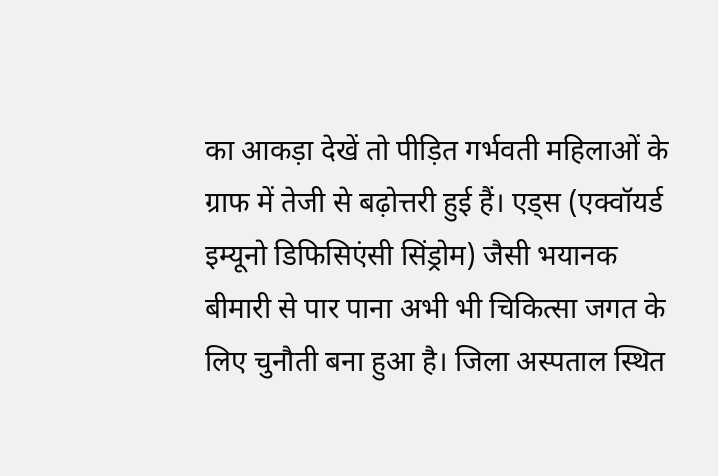का आकड़ा देखें तो पीड़ित गर्भवती महिलाओं के ग्राफ में तेजी से बढ़ोत्तरी हुई हैं। एड्स (एक्वॉयर्ड इम्यूनो डिफिसिएंसी सिंड्रोम) जैसी भयानक बीमारी से पार पाना अभी भी चिकित्सा जगत के लिए चुनौती बना हुआ है। जिला अस्पताल स्थित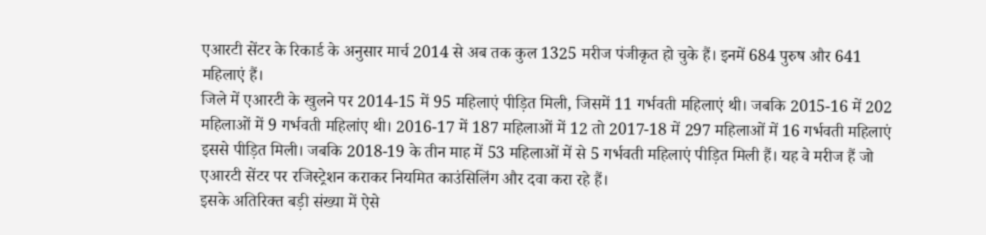एआरटी सेंटर के रिकार्ड के अनुसार मार्च 2014 से अब तक कुल 1325 मरीज पंजीकृत हो चुके हैं। इनमें 684 पुरुष और 641 महिलाएं हैं।
जिले में एआरटी के खुलने पर 2014-15 में 95 महिलाएं पीड़ित मिली, जिसमें 11 गर्भवती महिलाएं थी। जबकि 2015-16 में 202 महिलाओं में 9 गर्भवती महिलांए थी। 2016-17 में 187 महिलाओं में 12 तो 2017-18 में 297 महिलाओं में 16 गर्भवती महिलाएं इससे पीड़ित मिली। जबकि 2018-19 के तीन माह में 53 महिलाओं में से 5 गर्भवती महिलाएं पीड़ित मिली हैं। यह वे मरीज हैं जो एआरटी सेंटर पर रजिस्ट्रेशन कराकर नियमित काउंसिलिंग और दवा करा रहे हैं।
इसके अतिरिक्त बड़ी संख्या में ऐसे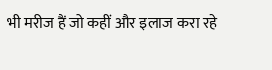भी मरीज हैं जो कहीं और इलाज करा रहे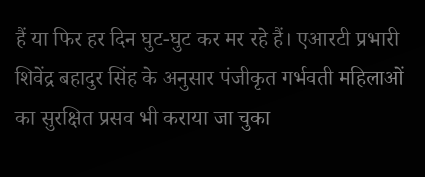हैं या फिर हर दिन घुट-घुट कर मर रहे हैं। एआरटी प्रभारी शिवेंद्र बहादुर सिंह के अनुसार पंजीकृत गर्भवती महिलाओं का सुरक्षित प्रसव भी कराया जा चुका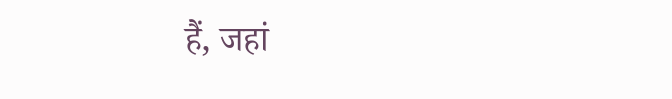हैं, जहां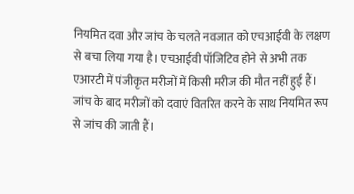नियमित दवा और जांच के चलते नवजात को एचआईवी के लक्षण से बचा लिया गया है। एचआईवी पॉजिटिव होने से अभी तक एआरटी में पंजीकृत मरीजों में किसी मरीज की मौत नहीं हुई हैं। जांच के बाद मरीजों को दवाएं वितरित करने के साथ नियमित रूप से जांच की जाती हैं।